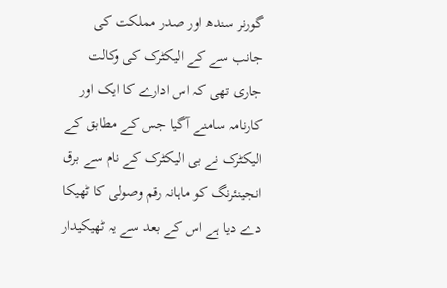گورنر سندھ اور صدر مملکت کی جانب سے کے الیکٹرک کی وکالت جاری تھی کہ اس ادارے کا ایک اور کارنامہ سامنے آگیا جس کے مطابق کے الیکٹرک نے بی الیکٹرک کے نام سے برق انجینئرنگ کو ماہانہ رقم وصولی کا ٹھیکا دے دیا ہے اس کے بعد سے یہ ٹھیکیدار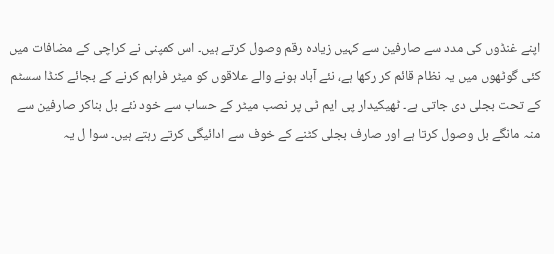اپنے غنڈوں کی مدد سے صارفین سے کہیں زیادہ رقم وصول کرتے ہیں۔ اس کمپنی نے کراچی کے مضافات میں کئی گوٹھوں میں یہ نظام قائم کر رکھا ہے، نئے آباد ہونے والے علاقوں کو میٹر فراہم کرنے کے بجائے کنڈا سسٹم کے تحت بجلی دی جاتی ہے۔ ٹھیکیدار پی ایم ٹی پر نصب میٹر کے حساب سے خود نئے بل بناکر صارفین سے منہ مانگے بل وصول کرتا ہے اور صارف بجلی کٹنے کے خوف سے ادائیگی کرتے رہتے ہیں۔ سوا ل یہ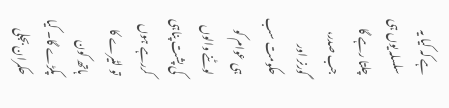ہے کہ کیا یہ سلسلہ یوں ہی چلتا رہے گا جب صدر، گورنر اور حکومت سب ہی عوام کو لوٹنے والوں کی پشت پناہی کررہے ہوں تو لٹیرے کا ہاتھ کون پکڑے گا۔ کیا حکمران بجلی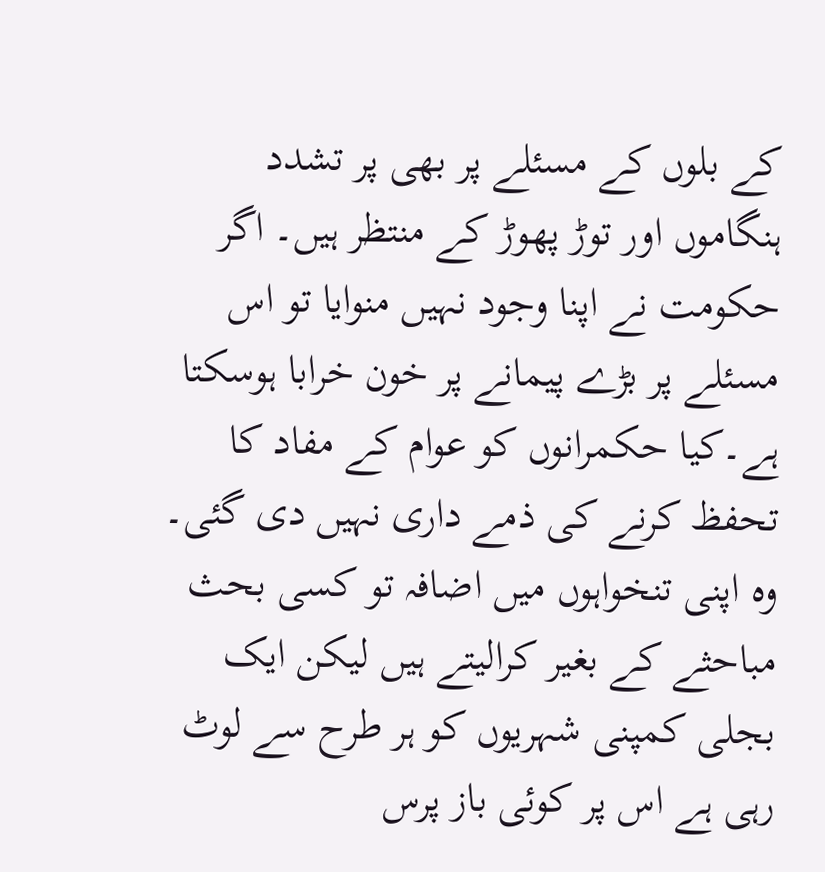کے بلوں کے مسئلے پر بھی پر تشدد ہنگاموں اور توڑ پھوڑ کے منتظر ہیں۔ اگر حکومت نے اپنا وجود نہیں منوایا تو اس مسئلے پر بڑے پیمانے پر خون خرابا ہوسکتا ہے۔کیا حکمرانوں کو عوام کے مفاد کا تحفظ کرنے کی ذمے داری نہیں دی گئی۔ وہ اپنی تنخواہوں میں اضافہ تو کسی بحث مباحثے کے بغیر کرالیتے ہیں لیکن ایک بجلی کمپنی شہریوں کو ہر طرح سے لوٹ رہی ہے اس پر کوئی باز پرس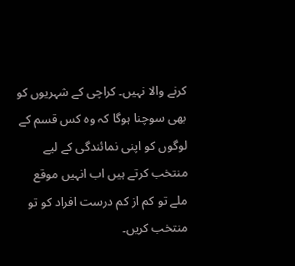کرنے والا نہیں۔ کراچی کے شہریوں کو بھی سوچنا ہوگا کہ وہ کس قسم کے لوگوں کو اپنی نمائندگی کے لیے منتخب کرتے ہیں اب انہیں موقع ملے تو کم از کم درست افراد کو تو منتخب کریں۔